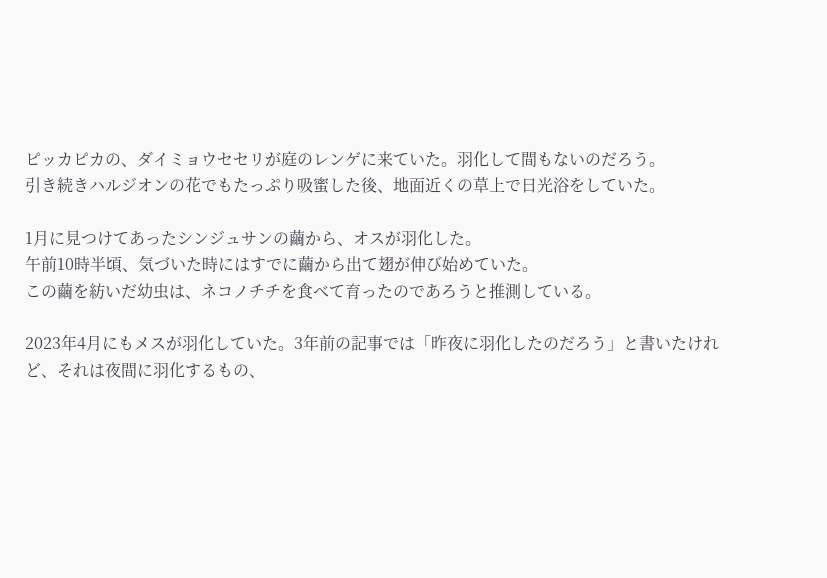ピッカピカの、ダイミョウセセリが庭のレンゲに来ていた。羽化して間もないのだろう。
引き続きハルジオンの花でもたっぷり吸蜜した後、地面近くの草上で日光浴をしていた。

1月に見つけてあったシンジュサンの繭から、オスが羽化した。
午前10時半頃、気づいた時にはすでに繭から出て翅が伸び始めていた。
この繭を紡いだ幼虫は、ネコノチチを食べて育ったのであろうと推測している。

2023年4月にもメスが羽化していた。3年前の記事では「昨夜に羽化したのだろう」と書いたけれど、それは夜間に羽化するもの、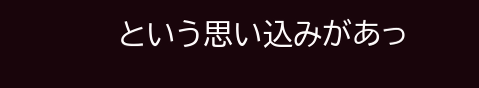という思い込みがあっ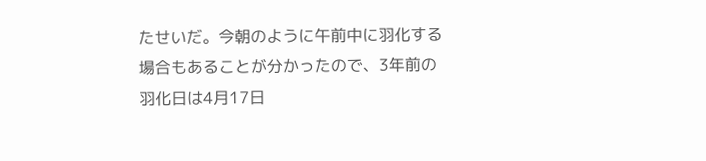たせいだ。今朝のように午前中に羽化する場合もあることが分かったので、3年前の羽化日は4月17日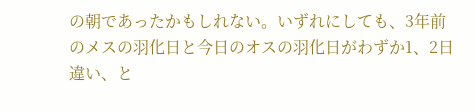の朝であったかもしれない。いずれにしても、3年前のメスの羽化日と今日のオスの羽化日がわずか1、2日違い、と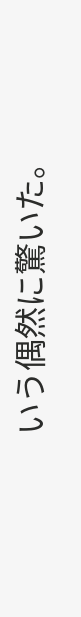いう偶然に驚いた。